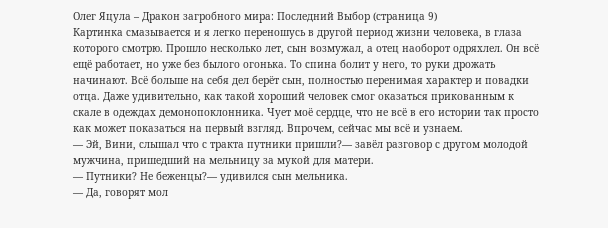Олег Яцула – Дракон загробного мира: Последний Выбор (страница 9)
Картинка смазывается и я легко переношусь в другой период жизни человека, в глаза которого смотрю. Прошло несколько лет, сын возмужал, а отец наоборот одряхлел. Он всё ещё работает, но уже без былого огонька. То спина болит у него, то руки дрожать начинают. Всё больше на себя дел берёт сын, полностью перенимая характер и повадки отца. Даже удивительно, как такой хороший человек смог оказаться прикованным к скале в одеждах демонопоклонника. Чует моё сердце, что не всё в его истории так просто как может показаться на первый взгляд. Впрочем, сейчас мы всё и узнаем.
— Эй, Вини, слышал что с тракта путники пришли?— завёл разговор с другом молодой мужчина, пришедший на мельницу за мукой для матери.
— Путники? Не беженцы?— удивился сын мельника.
— Да, говорят мол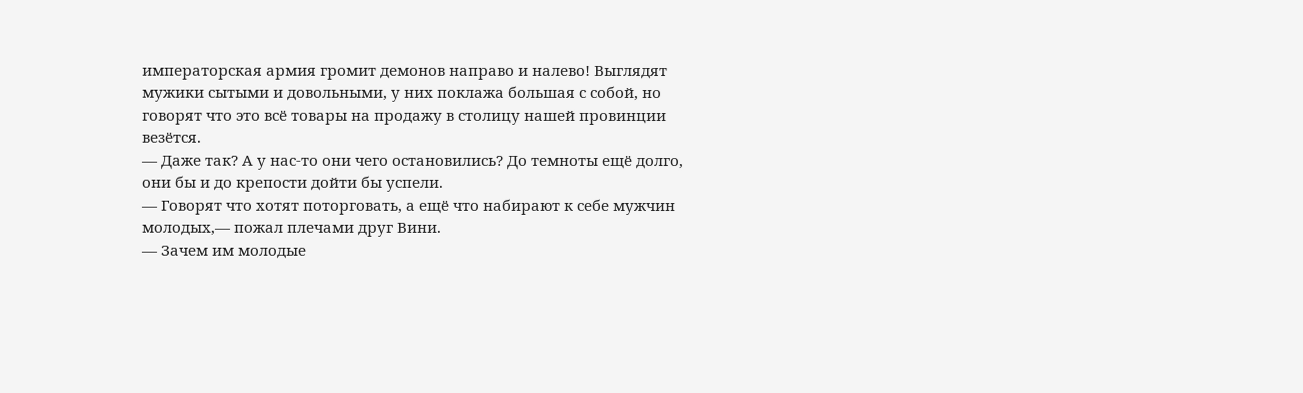императорская армия громит демонов направо и налево! Выглядят мужики сытыми и довольными, у них поклажа большая с собой, но говорят что это всё товары на продажу в столицу нашей провинции везётся.
— Даже так? А у нас-то они чего остановились? До темноты ещё долго, они бы и до крепости дойти бы успели.
— Говорят что хотят поторговать, а ещё что набирают к себе мужчин молодых,— пожал плечами друг Вини.
— Зачем им молодые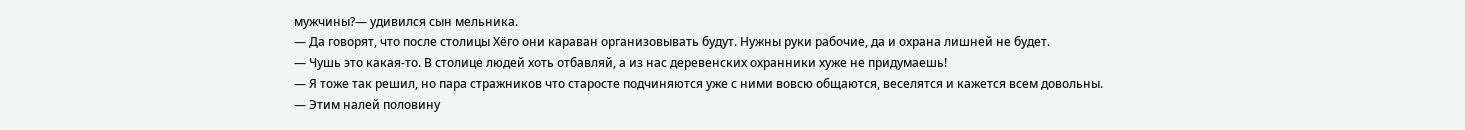мужчины?— удивился сын мельника.
— Да говорят, что после столицы Хёго они караван организовывать будут. Нужны руки рабочие, да и охрана лишней не будет.
— Чушь это какая-то. В столице людей хоть отбавляй, а из нас деревенских охранники хуже не придумаешь!
— Я тоже так решил, но пара стражников что старосте подчиняются уже с ними вовсю общаются, веселятся и кажется всем довольны.
— Этим налей половину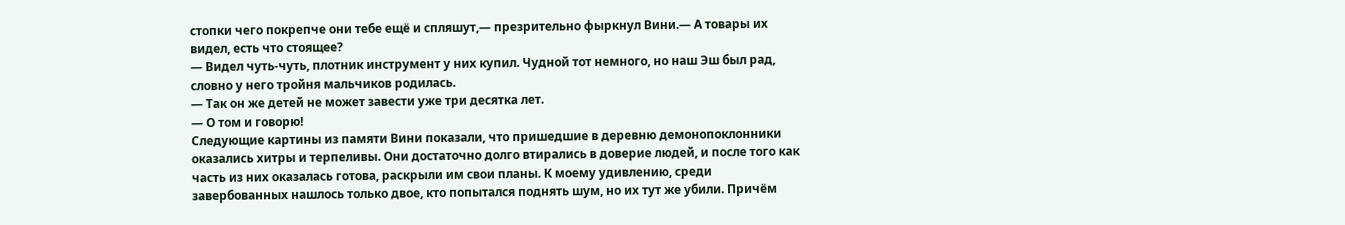стопки чего покрепче они тебе ещё и спляшут,— презрительно фыркнул Вини.— А товары их видел, есть что стоящее?
— Видел чуть-чуть, плотник инструмент у них купил. Чудной тот немного, но наш Эш был рад, словно у него тройня мальчиков родилась.
— Так он же детей не может завести уже три десятка лет.
— О том и говорю!
Следующие картины из памяти Вини показали, что пришедшие в деревню демонопоклонники оказались хитры и терпеливы. Они достаточно долго втирались в доверие людей, и после того как часть из них оказалась готова, раскрыли им свои планы. К моему удивлению, среди завербованных нашлось только двое, кто попытался поднять шум, но их тут же убили. Причём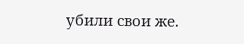убили свои же.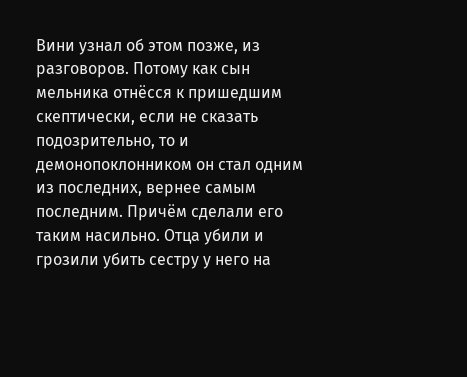Вини узнал об этом позже, из разговоров. Потому как сын мельника отнёсся к пришедшим скептически, если не сказать подозрительно, то и демонопоклонником он стал одним из последних, вернее самым последним. Причём сделали его таким насильно. Отца убили и грозили убить сестру у него на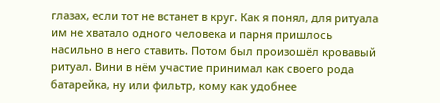глазах, если тот не встанет в круг. Как я понял, для ритуала им не хватало одного человека и парня пришлось насильно в него ставить. Потом был произошёл кровавый ритуал. Вини в нём участие принимал как своего рода батарейка, ну или фильтр, кому как удобнее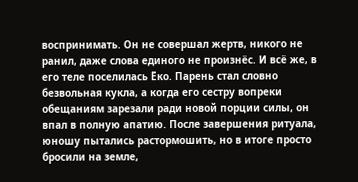воспринимать. Он не совершал жертв, никого не ранил, даже слова единого не произнёс. И всё же, в его теле поселилась Ёко. Парень стал словно безвольная кукла, а когда его сестру вопреки обещаниям зарезали ради новой порции силы, он впал в полную апатию. После завершения ритуала, юношу пытались растормошить, но в итоге просто бросили на земле,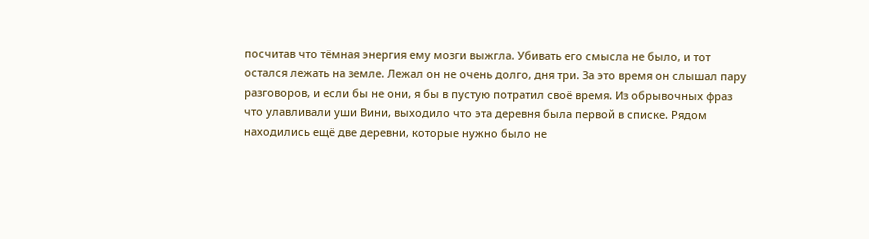посчитав что тёмная энергия ему мозги выжгла. Убивать его смысла не было, и тот остался лежать на земле. Лежал он не очень долго, дня три. За это время он слышал пару разговоров, и если бы не они, я бы в пустую потратил своё время. Из обрывочных фраз что улавливали уши Вини, выходило что эта деревня была первой в списке. Рядом находились ещё две деревни, которые нужно было не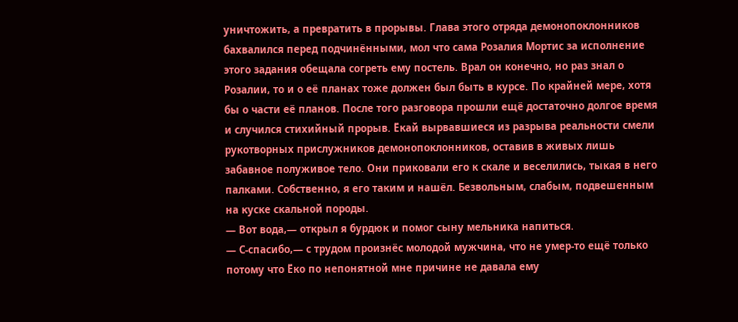уничтожить, а превратить в прорывы. Глава этого отряда демонопоклонников бахвалился перед подчинёнными, мол что сама Розалия Мортис за исполнение этого задания обещала согреть ему постель. Врал он конечно, но раз знал о Розалии, то и о её планах тоже должен был быть в курсе. По крайней мере, хотя бы о части её планов. После того разговора прошли ещё достаточно долгое время и случился стихийный прорыв. Ёкай вырвавшиеся из разрыва реальности смели рукотворных прислужников демонопоклонников, оставив в живых лишь забавное полуживое тело. Они приковали его к скале и веселились, тыкая в него палками. Собственно, я его таким и нашёл. Безвольным, слабым, подвешенным на куске скальной породы.
— Вот вода,— открыл я бурдюк и помог сыну мельника напиться.
— С-спасибо,— с трудом произнёс молодой мужчина, что не умер-то ещё только потому что Ёко по непонятной мне причине не давала ему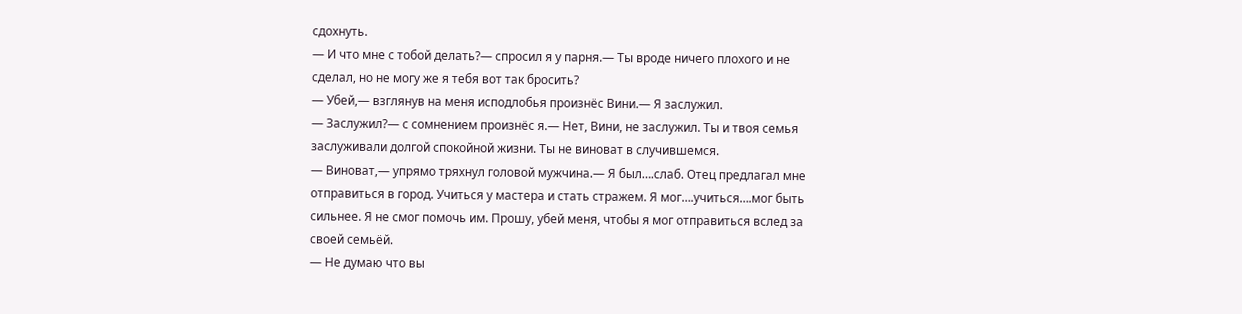сдохнуть.
— И что мне с тобой делать?— спросил я у парня.— Ты вроде ничего плохого и не сделал, но не могу же я тебя вот так бросить?
— Убей,— взглянув на меня исподлобья произнёс Вини.— Я заслужил.
— Заслужил?— с сомнением произнёс я.— Нет, Вини, не заслужил. Ты и твоя семья заслуживали долгой спокойной жизни. Ты не виноват в случившемся.
— Виноват,— упрямо тряхнул головой мужчина.— Я был….слаб. Отец предлагал мне отправиться в город. Учиться у мастера и стать стражем. Я мог….учиться….мог быть сильнее. Я не смог помочь им. Прошу, убей меня, чтобы я мог отправиться вслед за своей семьёй.
— Не думаю что вы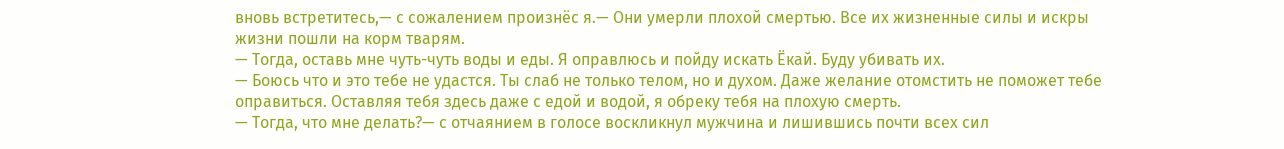вновь встретитесь,— с сожалением произнёс я.— Они умерли плохой смертью. Все их жизненные силы и искры жизни пошли на корм тварям.
— Тогда, оставь мне чуть-чуть воды и еды. Я оправлюсь и пойду искать Ёкай. Буду убивать их.
— Боюсь что и это тебе не удастся. Ты слаб не только телом, но и духом. Даже желание отомстить не поможет тебе оправиться. Оставляя тебя здесь даже с едой и водой, я обреку тебя на плохую смерть.
— Тогда, что мне делать?— с отчаянием в голосе воскликнул мужчина и лишившись почти всех сил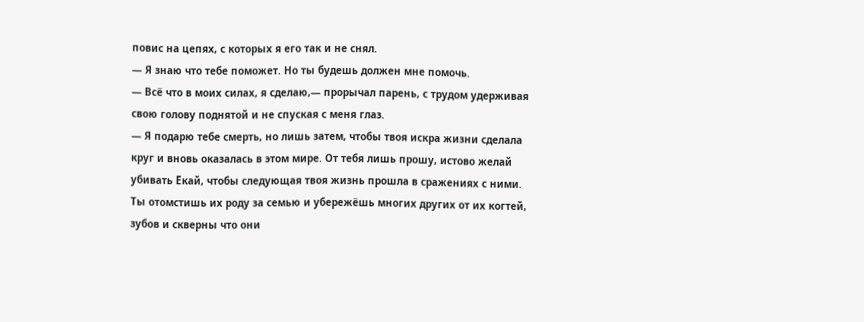повис на цепях, с которых я его так и не снял.
— Я знаю что тебе поможет. Но ты будешь должен мне помочь.
— Всё что в моих силах, я сделаю,— прорычал парень, с трудом удерживая свою голову поднятой и не спуская с меня глаз.
— Я подарю тебе смерть, но лишь затем, чтобы твоя искра жизни сделала круг и вновь оказалась в этом мире. От тебя лишь прошу, истово желай убивать Ёкай, чтобы следующая твоя жизнь прошла в сражениях с ними. Ты отомстишь их роду за семью и убережёшь многих других от их когтей, зубов и скверны что они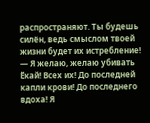распространяют. Ты будешь силён, ведь смыслом твоей жизни будет их истребление!
— Я желаю, желаю убивать Ёкай! Всех их! До последней капли крови! До последнего вдоха! Я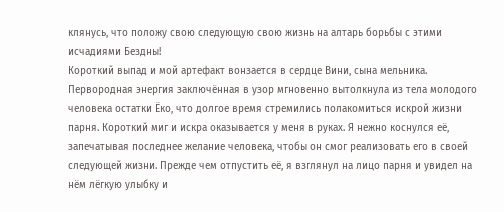клянусь, что положу свою следующую свою жизнь на алтарь борьбы с этими исчадиями Бездны!
Короткий выпад и мой артефакт вонзается в сердце Вини, сына мельника. Первородная энергия заключённая в узор мгновенно вытолкнула из тела молодого человека остатки Ёко, что долгое время стремились полакомиться искрой жизни парня. Короткий миг и искра оказывается у меня в руках. Я нежно коснулся её, запечатывая последнее желание человека, чтобы он смог реализовать его в своей следующей жизни. Прежде чем отпустить её, я взглянул на лицо парня и увидел на нём лёгкую улыбку и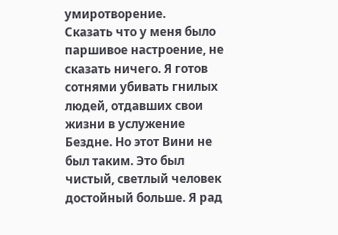умиротворение.
Сказать что у меня было паршивое настроение, не сказать ничего. Я готов сотнями убивать гнилых людей, отдавших свои жизни в услужение Бездне. Но этот Вини не был таким. Это был чистый, светлый человек достойный больше. Я рад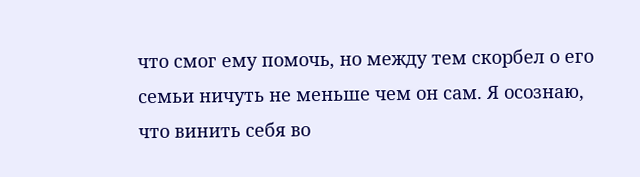что смог ему помочь, но между тем скорбел о его семьи ничуть не меньше чем он сам. Я осознаю, что винить себя во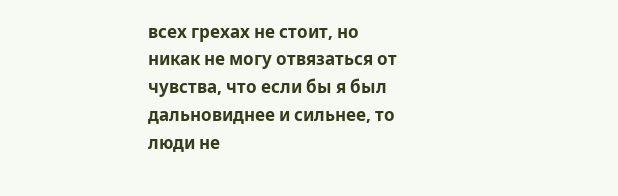всех грехах не стоит, но никак не могу отвязаться от чувства, что если бы я был дальновиднее и сильнее, то люди не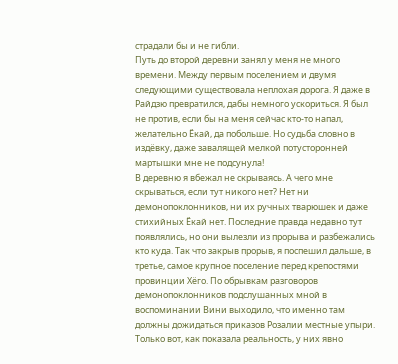страдали бы и не гибли.
Путь до второй деревни занял у меня не много времени. Между первым поселением и двумя следующими существовала неплохая дорога. Я даже в Райдзю превратился, дабы немного ускориться. Я был не против, если бы на меня сейчас кто-то напал, желательно Ёкай, да побольше. Но судьба словно в издёвку, даже завалящей мелкой потусторонней мартышки мне не подсунула!
В деревню я вбежал не скрываясь. А чего мне скрываться, если тут никого нет? Нет ни демонопоклонников, ни их ручных тварюшек и даже стихийных Ёкай нет. Последние правда недавно тут появлялись, но они вылезли из прорыва и разбежались кто куда. Так что закрыв прорыв, я поспешил дальше, в третье, самое крупное поселение перед крепостями провинции Хёго. По обрывкам разговоров демонопоклонников подслушанных мной в воспоминании Вини выходило, что именно там должны дожидаться приказов Розалии местные упыри. Только вот, как показала реальность, у них явно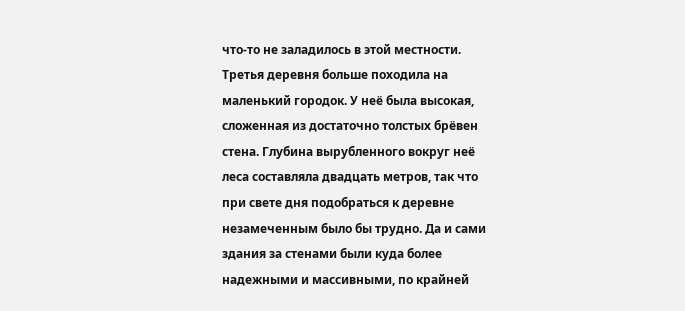что-то не заладилось в этой местности.
Третья деревня больше походила на маленький городок. У неё была высокая, сложенная из достаточно толстых брёвен стена. Глубина вырубленного вокруг неё леса составляла двадцать метров, так что при свете дня подобраться к деревне незамеченным было бы трудно. Да и сами здания за стенами были куда более надежными и массивными, по крайней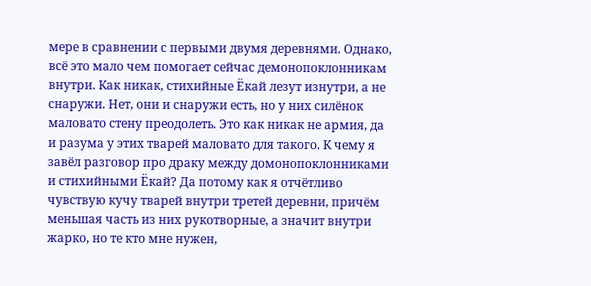мере в сравнении с первыми двумя деревнями. Однако, всё это мало чем помогает сейчас демонопоклонникам внутри. Как никак, стихийные Ёкай лезут изнутри, а не снаружи. Нет, они и снаружи есть, но у них силёнок маловато стену преодолеть. Это как никак не армия, да и разума у этих тварей маловато для такого. К чему я завёл разговор про драку между домонопоклонниками и стихийными Ёкай? Да потому как я отчётливо чувствую кучу тварей внутри третей деревни, причём меньшая часть из них рукотворные, а значит внутри жарко, но те кто мне нужен,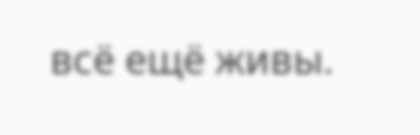всё ещё живы.